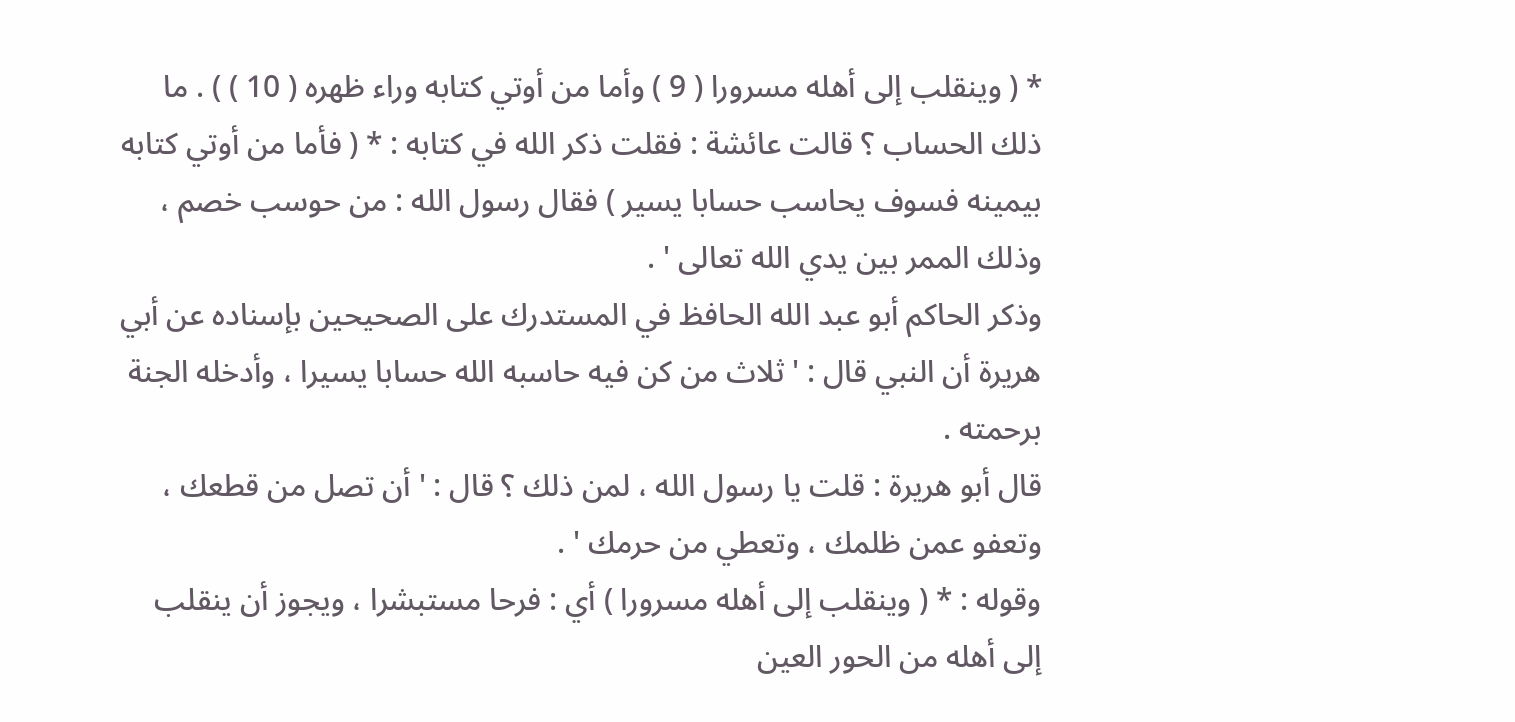* ( وينقلب إلى أهله مسرورا ( 9 ) وأما من أوتي كتابه وراء ظهره ( 10 ) ) . ما ذلك الحساب ؟ قالت عائشة : فقلت ذكر الله في كتابه : * ( فأما من أوتي كتابه بيمينه فسوف يحاسب حسابا يسير ) فقال رسول الله : من حوسب خصم ، وذلك الممر بين يدي الله تعالى ' .
وذكر الحاكم أبو عبد الله الحافظ في المستدرك على الصحيحين بإسناده عن أبي هريرة أن النبي قال : ' ثلاث من كن فيه حاسبه الله حسابا يسيرا ، وأدخله الجنة برحمته .
قال أبو هريرة : قلت يا رسول الله ، لمن ذلك ؟ قال : ' أن تصل من قطعك ، وتعفو عمن ظلمك ، وتعطي من حرمك ' .
وقوله : * ( وينقلب إلى أهله مسرورا ) أي : فرحا مستبشرا ، ويجوز أن ينقلب إلى أهله من الحور العين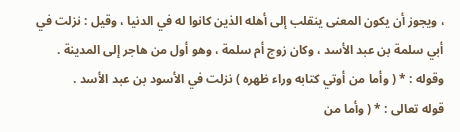، ويجوز أن يكون المعنى ينقلب إلى أهله الذين كانوا له في الدنيا ، وقيل : نزلت في أبي سلمة بن عبد الأسد ، وكان زوج أم سلمة ، وهو أول من هاجر إلى المدينة .
وقوله : * ( وأما من أوتي كتابه وراء ظهره ) نزلت في الأسود بن عبد الأسد .
قوله تعالى : * ( وأما من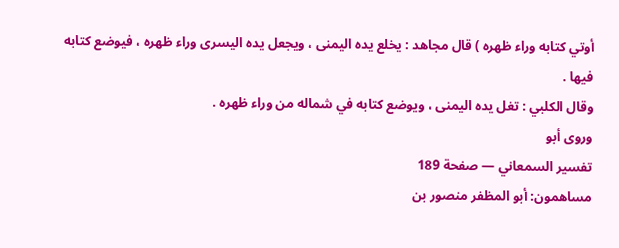أوتي كتابه وراء ظهره ) قال مجاهد : يخلع يده اليمنى ، ويجعل يده اليسرى وراء ظهره ، فيوضع كتابه فيها .
وقال الكلبي : تغل يده اليمنى ، ويوضع كتابه في شماله من وراء ظهره .
وروى أبو
تفسير السمعاني — صفحة 189
مساهمون: أبو المظفر منصور بن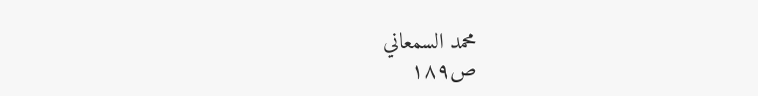محمد السمعاني
ص١٨٩